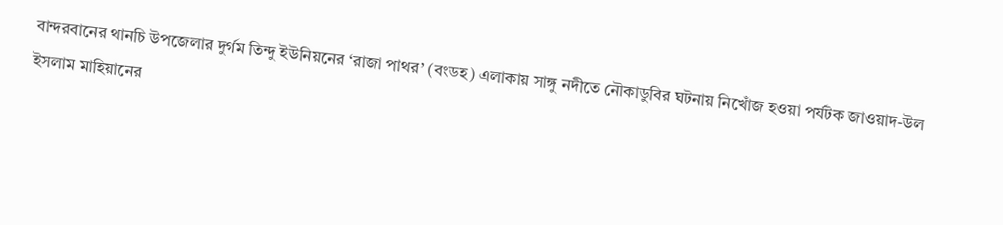বান্দরবানের থানচি উপজেলার দুর্গম তিন্দু ইউনিয়নের ‘রাজা পাথর’ (বংডহ) এলাকায় সাঙ্গু নদীতে নৌকাডুবির ঘটনায় নিখোঁজ হওয়া পর্যটক জাওয়াদ-উল ইসলাম মাহিয়ানের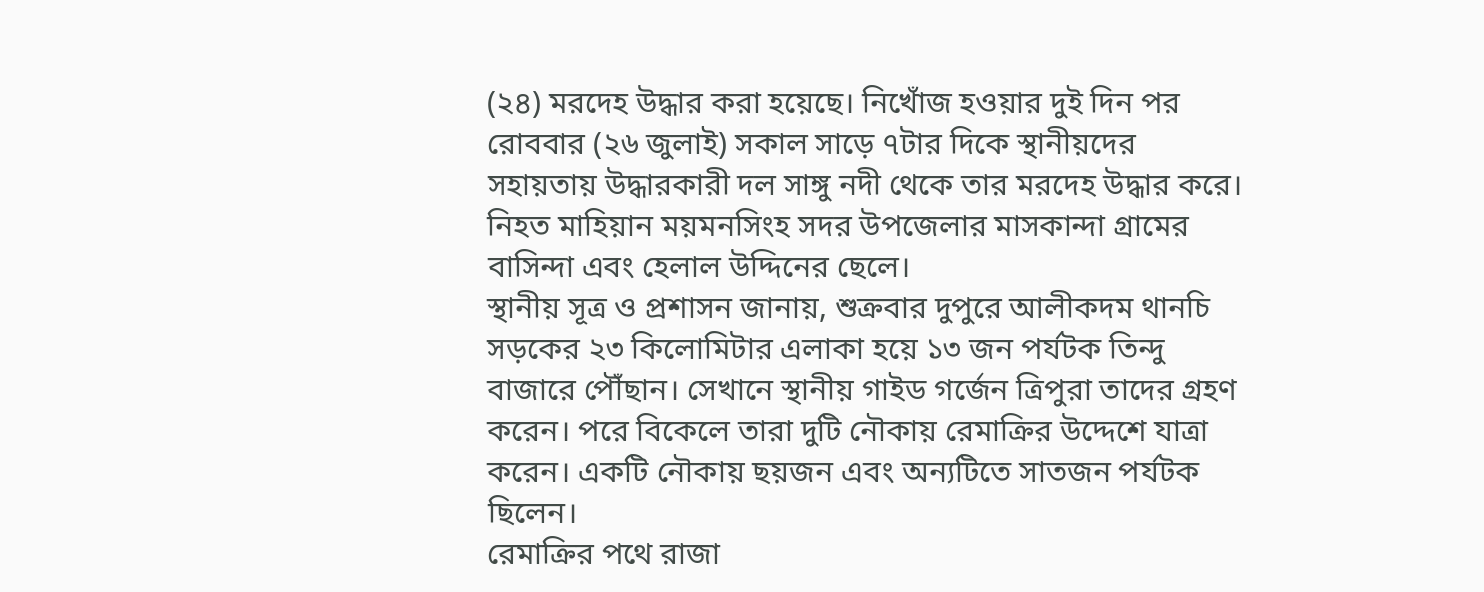(২৪) মরদেহ উদ্ধার করা হয়েছে। নিখোঁজ হওয়ার দুই দিন পর রোববার (২৬ জুলাই) সকাল সাড়ে ৭টার দিকে স্থানীয়দের সহায়তায় উদ্ধারকারী দল সাঙ্গু নদী থেকে তার মরদেহ উদ্ধার করে।
নিহত মাহিয়ান ময়মনসিংহ সদর উপজেলার মাসকান্দা গ্রামের বাসিন্দা এবং হেলাল উদ্দিনের ছেলে।
স্থানীয় সূত্র ও প্রশাসন জানায়, শুক্রবার দুপুরে আলীকদম থানচি সড়কের ২৩ কিলোমিটার এলাকা হয়ে ১৩ জন পর্যটক তিন্দু বাজারে পৌঁছান। সেখানে স্থানীয় গাইড গর্জেন ত্রিপুরা তাদের গ্রহণ করেন। পরে বিকেলে তারা দুটি নৌকায় রেমাক্রির উদ্দেশে যাত্রা করেন। একটি নৌকায় ছয়জন এবং অন্যটিতে সাতজন পর্যটক ছিলেন।
রেমাক্রির পথে রাজা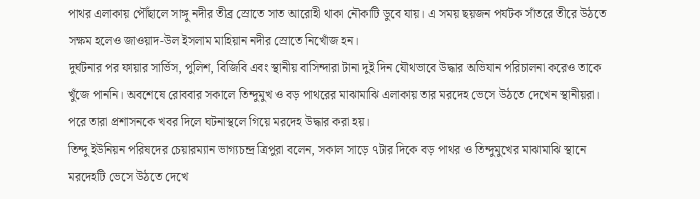পাথর এলাকায় পৌঁছালে সাঙ্গু নদীর তীব্র স্রোতে সাত আরোহী থাকা নৌকাটি ডুবে যায়। এ সময় ছয়জন পর্যটক সাঁতরে তীরে উঠতে সক্ষম হলেও জাওয়াদ-উল ইসলাম মাহিয়ান নদীর স্রোতে নিখোঁজ হন।
দুর্ঘটনার পর ফায়ার সার্ভিস, পুলিশ, বিজিবি এবং স্থানীয় বাসিন্দারা টানা দুই দিন যৌথভাবে উদ্ধার অভিযান পরিচালনা করেও তাকে খুঁজে পাননি। অবশেষে রোববার সকালে তিন্দুমুখ ও বড় পাথরের মাঝামাঝি এলাকায় তার মরদেহ ভেসে উঠতে দেখেন স্থানীয়রা। পরে তারা প্রশাসনকে খবর দিলে ঘটনাস্থলে গিয়ে মরদেহ উদ্ধার করা হয়।
তিন্দু ইউনিয়ন পরিষদের চেয়ারম্যান ভাগ্যচন্দ্র ত্রিপুরা বলেন, সকাল সাড়ে ৭টার দিকে বড় পাথর ও তিন্দুমুখের মাঝামাঝি স্থানে মরদেহটি ভেসে উঠতে দেখে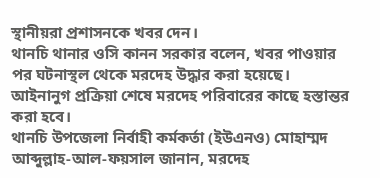স্থানীয়রা প্রশাসনকে খবর দেন।
থানচি থানার ওসি কানন সরকার বলেন, খবর পাওয়ার পর ঘটনাস্থল থেকে মরদেহ উদ্ধার করা হয়েছে। আইনানুগ প্রক্রিয়া শেষে মরদেহ পরিবারের কাছে হস্তান্তর করা হবে।
থানচি উপজেলা নির্বাহী কর্মকর্তা (ইউএনও) মোহাম্মদ আব্দুল্লাহ-আল-ফয়সাল জানান, মরদেহ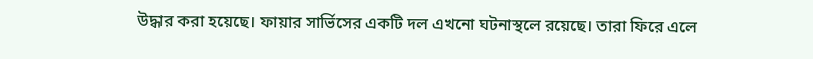উদ্ধার করা হয়েছে। ফায়ার সার্ভিসের একটি দল এখনো ঘটনাস্থলে রয়েছে। তারা ফিরে এলে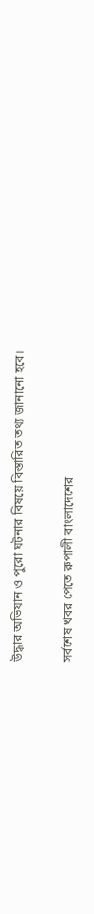উদ্ধার অভিযান ও পুরো ঘটনার বিষয়ে বিস্তারিত তথ্য জানানো হবে।

সর্বশেষ খবর পেতে রুপালী বাংলাদেশের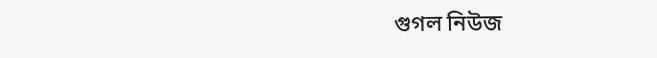গুগল নিউজ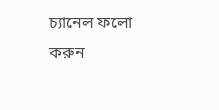চ্যানেল ফলো করুন